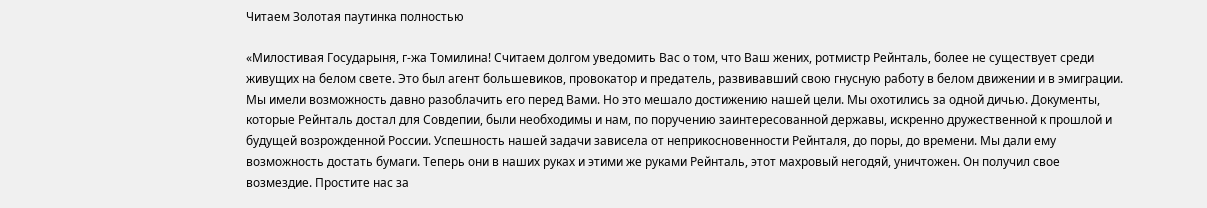Читаем Золотая паутинка полностью

«Милостивая Государыня, г-жа Томилина! Считаем долгом уведомить Вас о том, что Ваш жених, ротмистр Рейнталь, более не существует среди живущих на белом свете. Это был агент большевиков, провокатор и предатель, развивавший свою гнусную работу в белом движении и в эмиграции. Мы имели возможность давно разоблачить его перед Вами. Но это мешало достижению нашей цели. Мы охотились за одной дичью. Документы, которые Рейнталь достал для Совдепии, были необходимы и нам, по поручению заинтересованной державы, искренно дружественной к прошлой и будущей возрожденной России. Успешность нашей задачи зависела от неприкосновенности Рейнталя, до поры, до времени. Мы дали ему возможность достать бумаги. Теперь они в наших руках и этими же руками Рейнталь, этот махровый негодяй, уничтожен. Он получил свое возмездие. Простите нас за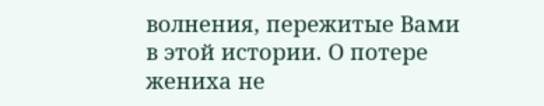волнения, пережитые Вами в этой истории. О потере жениха не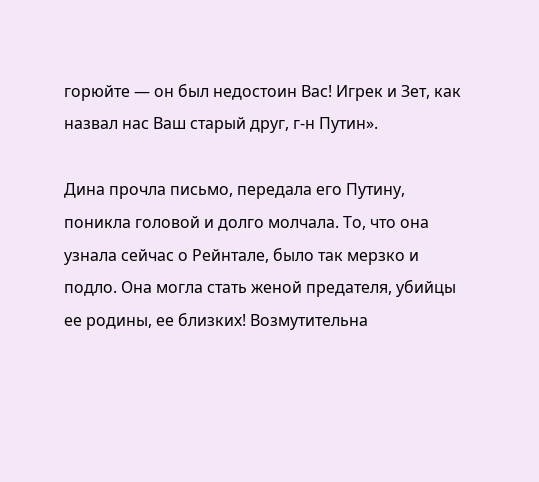горюйте — он был недостоин Вас! Игрек и Зет, как назвал нас Ваш старый друг, г-н Путин».

Дина прочла письмо, передала его Путину, поникла головой и долго молчала. То, что она узнала сейчас о Рейнтале, было так мерзко и подло. Она могла стать женой предателя, убийцы ее родины, ее близких! Возмутительна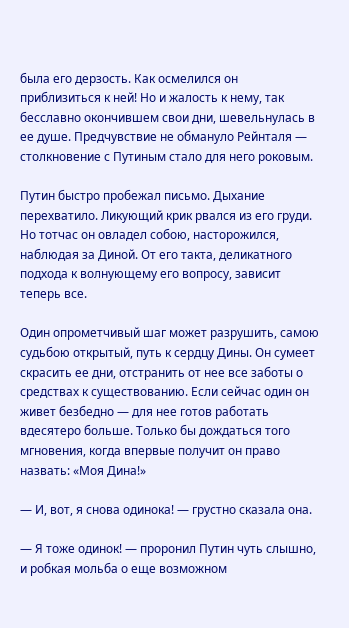была его дерзость. Как осмелился он приблизиться к ней! Но и жалость к нему, так бесславно окончившем свои дни, шевельнулась в ее душе. Предчувствие не обмануло Рейнталя — столкновение с Путиным стало для него роковым.

Путин быстро пробежал письмо. Дыхание перехватило. Ликующий крик рвался из его груди. Но тотчас он овладел собою, насторожился, наблюдая за Диной. От его такта, деликатного подхода к волнующему его вопросу, зависит теперь все.

Один опрометчивый шаг может разрушить, самою судьбою открытый, путь к сердцу Дины. Он сумеет скрасить ее дни, отстранить от нее все заботы о средствах к существованию. Если сейчас один он живет безбедно — для нее готов работать вдесятеро больше. Только бы дождаться того мгновения, когда впервые получит он право назвать: «Моя Дина!»

— И, вот, я снова одинока! — грустно сказала она.

— Я тоже одинок! — проронил Путин чуть слышно, и робкая мольба о еще возможном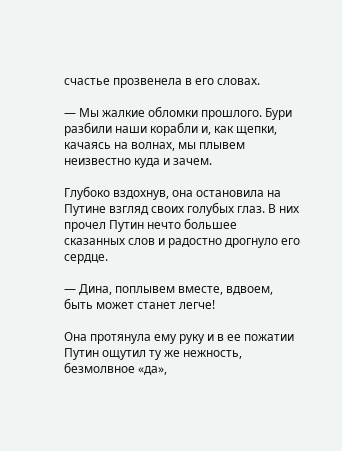счастье прозвенела в его словах.

— Мы жалкие обломки прошлого. Бури разбили наши корабли и, как щепки, качаясь на волнах, мы плывем неизвестно куда и зачем.

Глубоко вздохнув, она остановила на Путине взгляд своих голубых глаз. В них прочел Путин нечто большее сказанных слов и радостно дрогнуло его сердце.

— Дина, поплывем вместе, вдвоем, быть может станет легче!

Она протянула ему руку и в ее пожатии Путин ощутил ту же нежность, безмолвное «да»,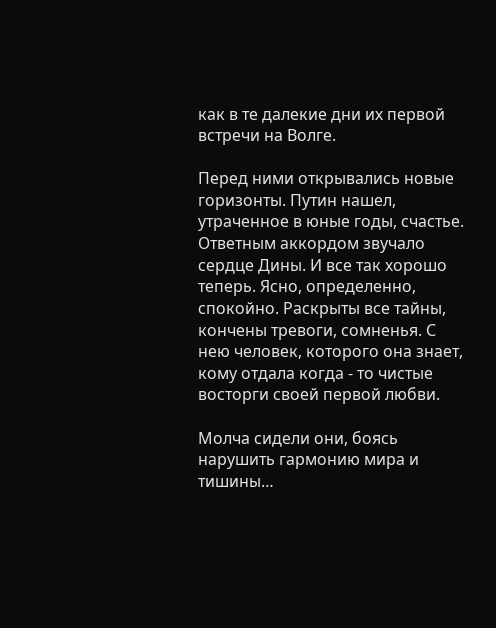как в те далекие дни их первой встречи на Волге.

Перед ними открывались новые горизонты. Путин нашел, утраченное в юные годы, счастье. Ответным аккордом звучало сердце Дины. И все так хорошо теперь. Ясно, определенно, спокойно. Раскрыты все тайны, кончены тревоги, сомненья. С нею человек, которого она знает, кому отдала когда - то чистые восторги своей первой любви.

Молча сидели они, боясь нарушить гармонию мира и тишины…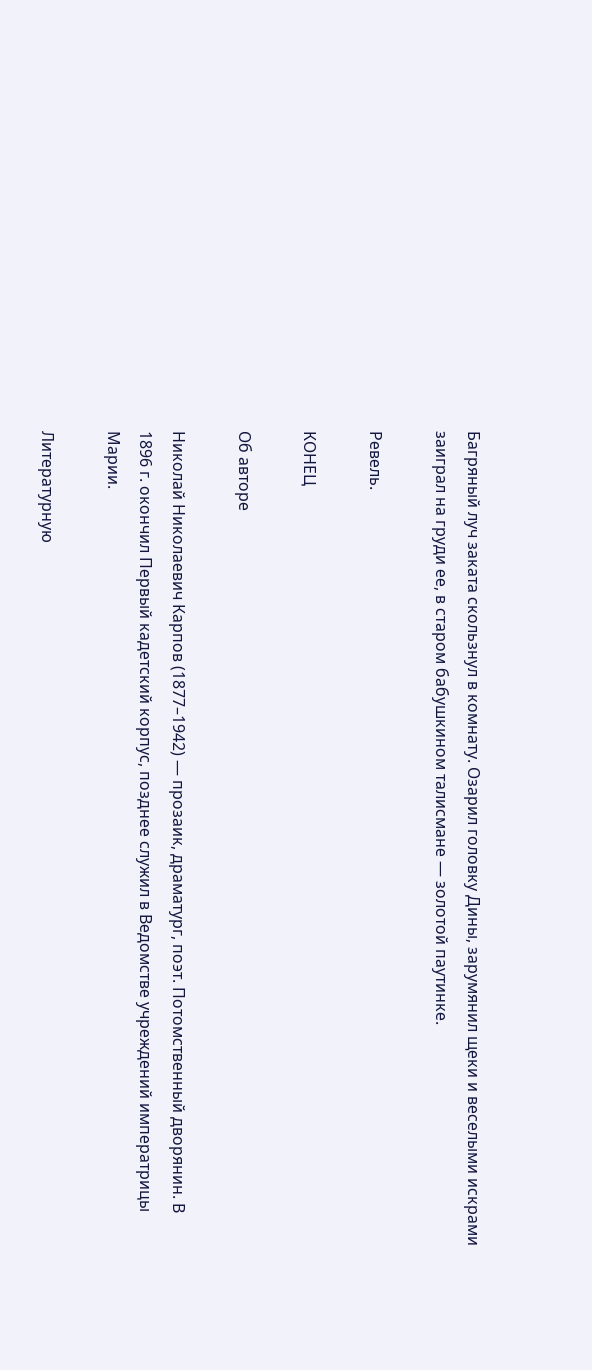Багряный луч заката скользнул в комнату. Озарил головку Дины, зарумянил щеки и веселыми искрами заиграл на груди ее, в старом бабушкином талисмане — золотой паутинке.

Ревель.

КОНЕЦ

Об авторе

Николай Николаевич Карпов (1877–1942) — прозаик, драматург, поэт. Потомственный дворянин. В 1896 г. окончил Первый кадетский корпус, позднее служил в Ведомстве учреждений императрицы Марии.

Литературную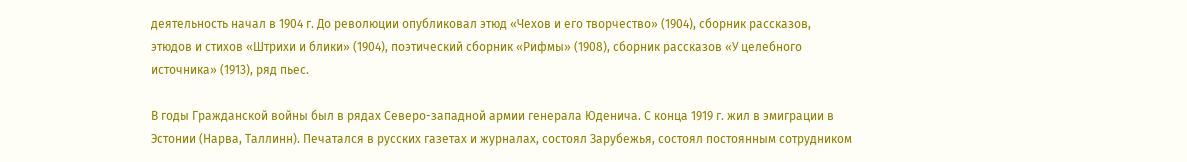деятельность начал в 1904 г. До революции опубликовал этюд «Чехов и его творчество» (1904), сборник рассказов, этюдов и стихов «Штрихи и блики» (1904), поэтический сборник «Рифмы» (1908), сборник рассказов «У целебного источника» (1913), ряд пьес.

В годы Гражданской войны был в рядах Северо-западной армии генерала Юденича. С конца 1919 г. жил в эмиграции в Эстонии (Нарва, Таллинн). Печатался в русских газетах и журналах, состоял Зарубежья, состоял постоянным сотрудником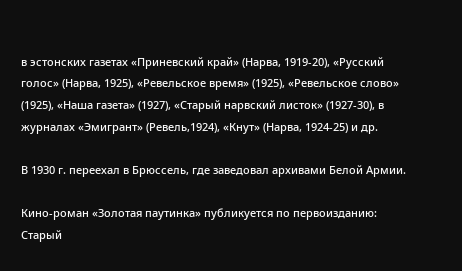в эстонских газетах «Приневский край» (Нарва, 1919-20), «Русский голос» (Нарва, 1925), «Ревельское время» (1925), «Ревельское слово» (1925), «Наша газета» (1927), «Старый нарвский листок» (1927-30), в журналах «Эмигрант» (Ревель,1924), «Кнут» (Нарва, 1924-25) и др.

В 1930 г. переехал в Брюссель, где заведовал архивами Белой Армии.

Кино-роман «Золотая паутинка» публикуется по первоизданию: Старый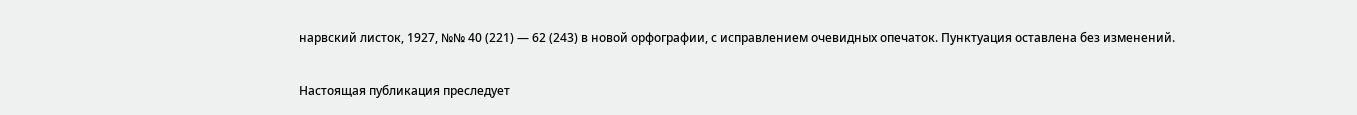нарвский листок, 1927, №№ 40 (221) — 62 (243) в новой орфографии, с исправлением очевидных опечаток. Пунктуация оставлена без изменений.

Настоящая публикация преследует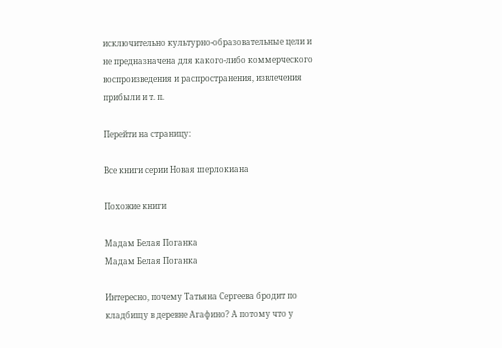исключительно культурно-образовательные цели и не предназначена для какого-либо коммерческого воспроизведения и распространения, извлечения прибыли и т. п.

Перейти на страницу:

Все книги серии Новая шерлокиана

Похожие книги

Мадам Белая Поганка
Мадам Белая Поганка

Интересно, почему Татьяна Сергеева бродит по кладбищу в деревне Агафино? А потому что у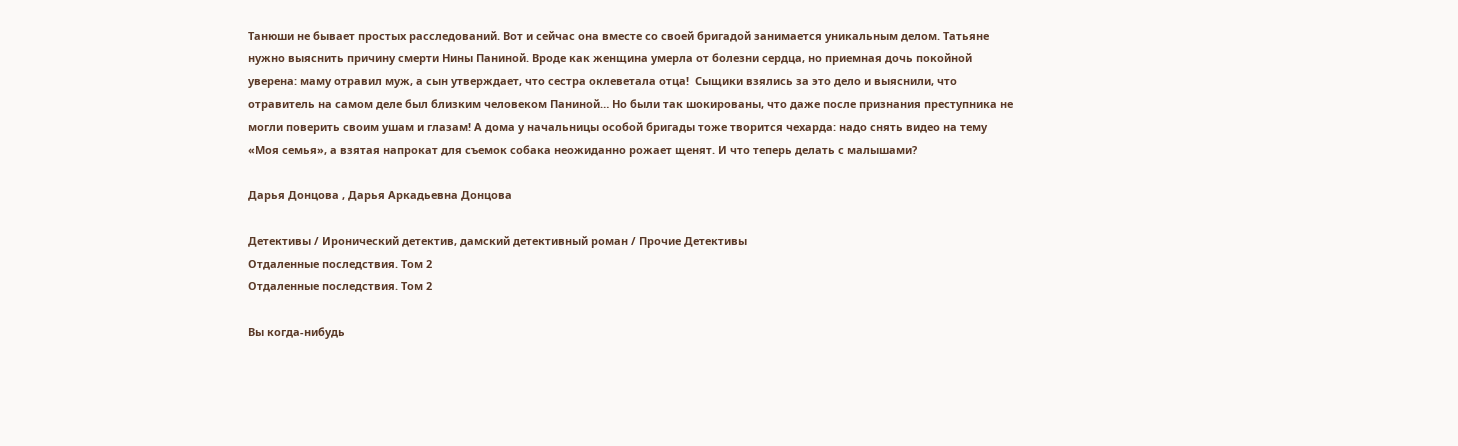Танюши не бывает простых расследований. Вот и сейчас она вместе со своей бригадой занимается уникальным делом. Татьяне нужно выяснить причину смерти Нины Паниной. Вроде как женщина умерла от болезни сердца, но приемная дочь покойной уверена: маму отравил муж, а сын утверждает, что сестра оклеветала отца!  Сыщики взялись за это дело и выяснили, что отравитель на самом деле был близким человеком Паниной… Но были так шокированы, что даже после признания преступника не могли поверить своим ушам и глазам! А дома у начальницы особой бригады тоже творится чехарда: надо снять видео на тему «Моя семья», а взятая напрокат для съемок собака неожиданно рожает щенят. И что теперь делать с малышами?

Дарья Донцова , Дарья Аркадьевна Донцова

Детективы / Иронический детектив, дамский детективный роман / Прочие Детективы
Отдаленные последствия. Том 2
Отдаленные последствия. Том 2

Вы когда-нибудь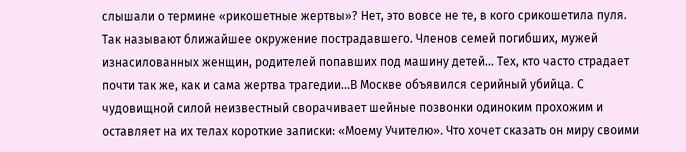слышали о термине «рикошетные жертвы»? Нет, это вовсе не те, в кого срикошетила пуля. Так называют ближайшее окружение пострадавшего. Членов семей погибших, мужей изнасилованных женщин, родителей попавших под машину детей… Тех, кто часто страдает почти так же, как и сама жертва трагедии…В Москве объявился серийный убийца. С чудовищной силой неизвестный сворачивает шейные позвонки одиноким прохожим и оставляет на их телах короткие записки: «Моему Учителю». Что хочет сказать он миру своими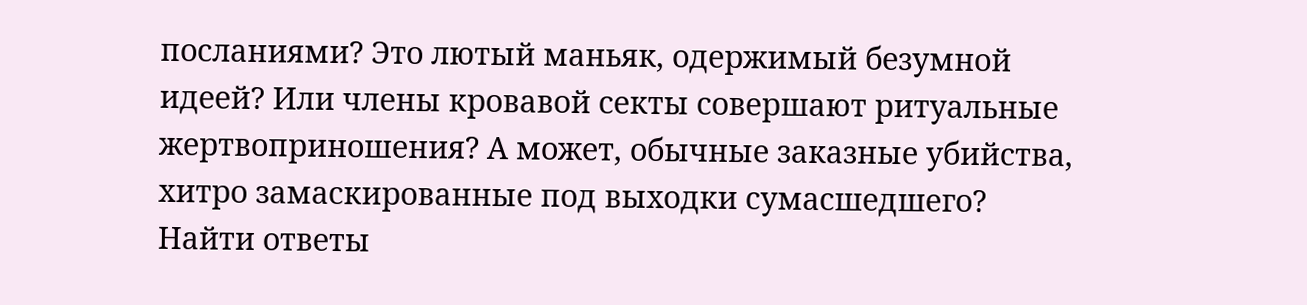посланиями? Это лютый маньяк, одержимый безумной идеей? Или члены кровавой секты совершают ритуальные жертвоприношения? А может, обычные заказные убийства, хитро замаскированные под выходки сумасшедшего? Найти ответы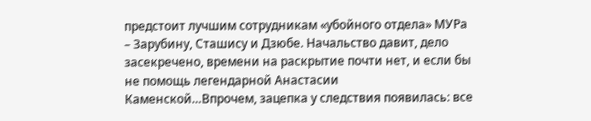предстоит лучшим сотрудникам «убойного отдела» МУРа – Зарубину, Сташису и Дзюбе. Начальство давит, дело засекречено, времени на раскрытие почти нет, и если бы не помощь легендарной Анастасии Каменской…Впрочем, зацепка у следствия появилась: все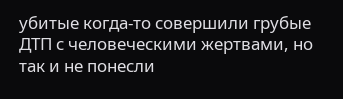убитые когда-то совершили грубые ДТП с человеческими жертвами, но так и не понесли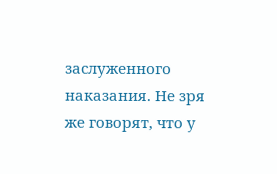заслуженного наказания. Не зря же говорят, что у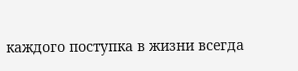каждого поступка в жизни всегда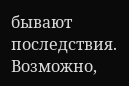бывают последствия. Возможно,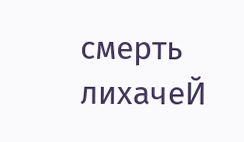смерть лихачеЙ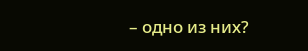– одно из них?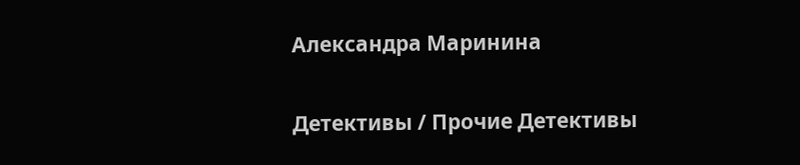Александра Маринина

Детективы / Прочие Детективы